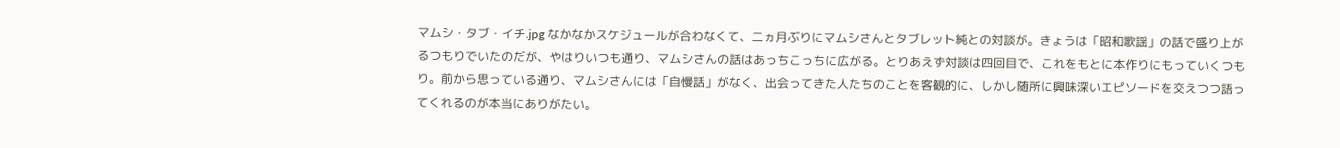マムシ・タブ・イチ.jpg なかなかスケジュールが合わなくて、二ヵ月ぶりにマムシさんとタブレット純との対談が。きょうは「昭和歌謡」の話で盛り上がるつもりでいたのだが、やはりいつも通り、マムシさんの話はあっちこっちに広がる。とりあえず対談は四回目で、これをもとに本作りにもっていくつもり。前から思っている通り、マムシさんには「自慢話」がなく、出会ってきた人たちのことを客観的に、しかし随所に興味深いエピソードを交えつつ語ってくれるのが本当にありがたい。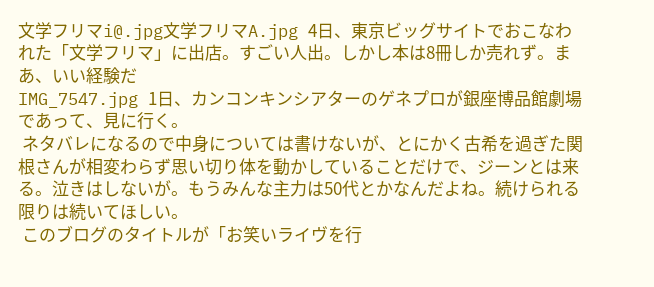文学フリマi@.jpg文学フリマA.jpg 4日、東京ビッグサイトでおこなわれた「文学フリマ」に出店。すごい人出。しかし本は8冊しか売れず。まあ、いい経験だ
IMG_7547.jpg 1日、カンコンキンシアターのゲネプロが銀座博品館劇場であって、見に行く。
 ネタバレになるので中身については書けないが、とにかく古希を過ぎた関根さんが相変わらず思い切り体を動かしていることだけで、ジーンとは来る。泣きはしないが。もうみんな主力は50代とかなんだよね。続けられる限りは続いてほしい。
 このブログのタイトルが「お笑いライヴを行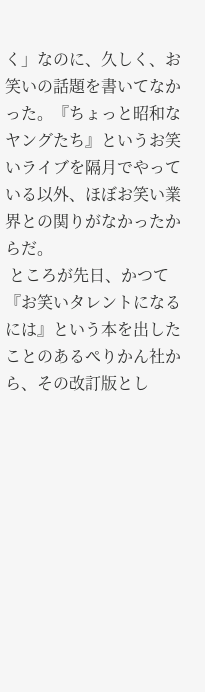く」なのに、久しく、お笑いの話題を書いてなかった。『ちょっと昭和なヤングたち』というお笑いライブを隔月でやっている以外、ほぼお笑い業界との関りがなかったからだ。
 ところが先日、かつて『お笑いタレントになるには』という本を出したことのあるぺりかん社から、その改訂版とし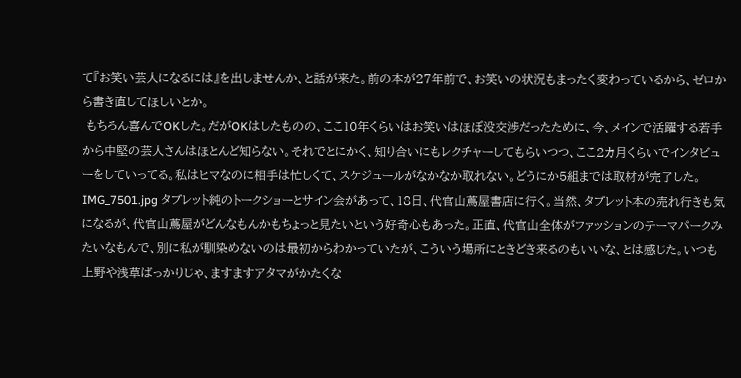て『お笑い芸人になるには』を出しませんか、と話が来た。前の本が27年前で、お笑いの状況もまったく変わっているから、ゼロから書き直してほしいとか。
 もちろん喜んでOKした。だがOKはしたものの、ここ10年くらいはお笑いはほぼ没交渉だったために、今、メインで活躍する若手から中堅の芸人さんはほとんど知らない。それでとにかく、知り合いにもレクチャーしてもらいつつ、ここ2カ月くらいでインタビューをしていってる。私はヒマなのに相手は忙しくて、スケジュールがなかなか取れない。どうにか5組までは取材が完了した。
IMG_7501.jpg タブレット純のトークショーとサイン会があって、18日、代官山蔦屋書店に行く。当然、タブレット本の売れ行きも気になるが、代官山蔦屋がどんなもんかもちょっと見たいという好奇心もあった。正直、代官山全体がファッションのテーマパークみたいなもんで、別に私が馴染めないのは最初からわかっていたが、こういう場所にときどき来るのもいいな、とは感じた。いつも上野や浅草ばっかりじゃ、ますますアタマがかたくな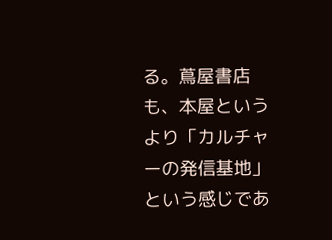る。蔦屋書店も、本屋というより「カルチャーの発信基地」という感じであ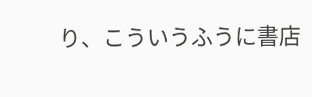り、こういうふうに書店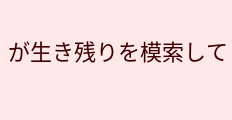が生き残りを模索して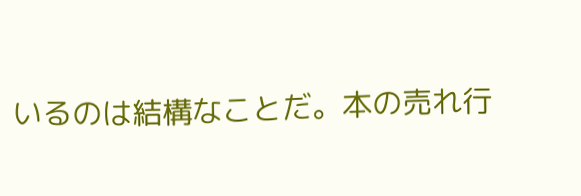いるのは結構なことだ。本の売れ行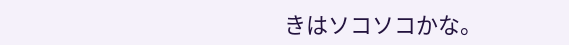きはソコソコかな。